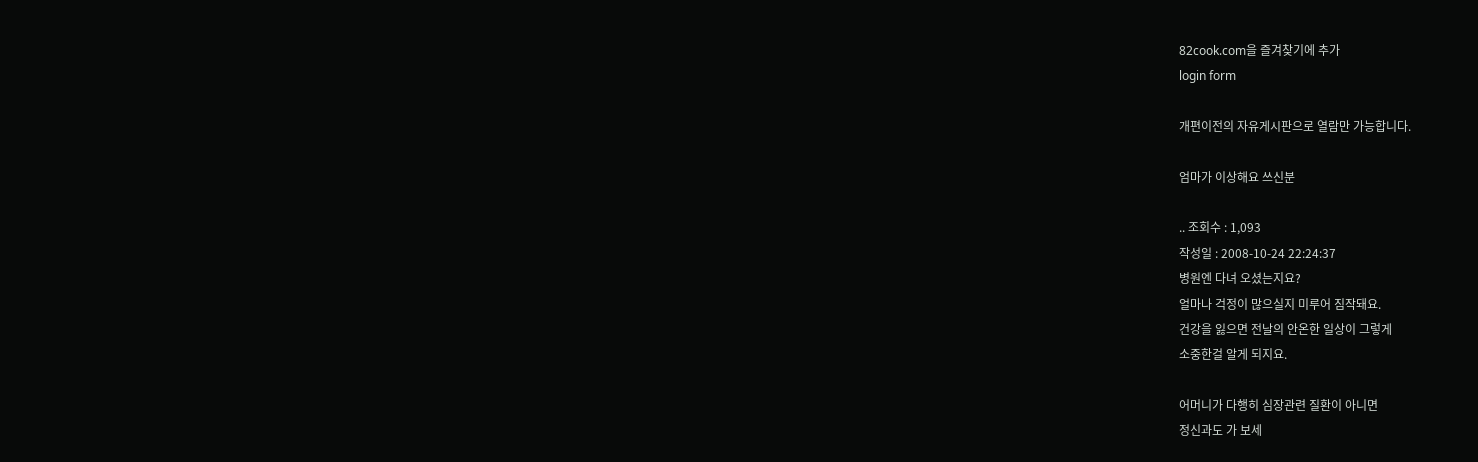82cook.com을 즐겨찾기에 추가
login form

개편이전의 자유게시판으로 열람만 가능합니다.

엄마가 이상해요 쓰신분

.. 조회수 : 1,093
작성일 : 2008-10-24 22:24:37
병원엔 다녀 오셨는지요?
얼마나 걱정이 많으실지 미루어 짐작돼요.
건강을 잃으면 전날의 안온한 일상이 그렇게
소중한걸 알게 되지요.

어머니가 다행히 심장관련 질환이 아니면
정신과도 가 보세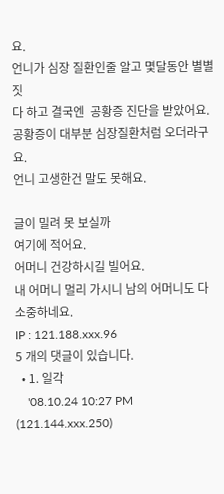요.
언니가 심장 질환인줄 알고 몇달동안 별별짓
다 하고 결국엔  공황증 진단을 받았어요.
공황증이 대부분 심장질환처럼 오더라구요.
언니 고생한건 말도 못해요.

글이 밀려 못 보실까
여기에 적어요.
어머니 건강하시길 빌어요.
내 어머니 멀리 가시니 남의 어머니도 다 소중하네요.
IP : 121.188.xxx.96
5 개의 댓글이 있습니다.
  • 1. 일각
    '08.10.24 10:27 PM (121.144.xxx.250)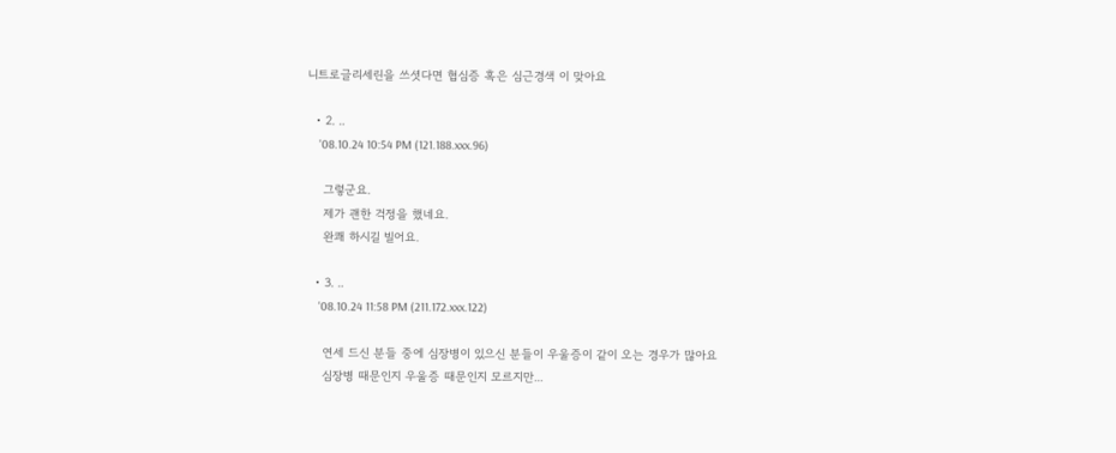니트로글리세린을 쓰셧다면 협심증 혹은 심근경색 이 맞아요

  • 2. ..
    '08.10.24 10:54 PM (121.188.xxx.96)

    그렇군요.
    제가 괜한 걱정을 했네요.
    완쾌 하시길 빌어요.

  • 3. ..
    '08.10.24 11:58 PM (211.172.xxx.122)

    연세 드신 분들 중에 심장병이 있으신 분들이 우울증이 같이 오는 경우가 많아요
    심장병 때문인지 우울증 때문인지 모르지만...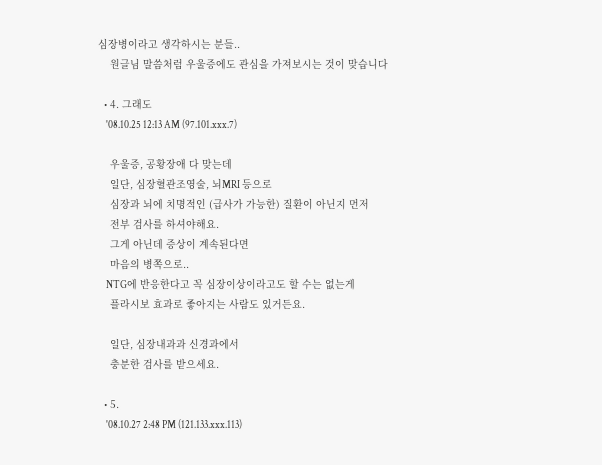심장병이라고 생각하시는 분들..
    원글님 말씀처럼 우울증에도 관심을 가져보시는 것이 맞습니다

  • 4. 그래도
    '08.10.25 12:13 AM (97.101.xxx.7)

    우울증, 공황장애 다 맞는데
    일단, 심장혈관조영술, 뇌MRI 등으로
    심장과 뇌에 치명적인 (급사가 가능한) 질환이 아닌지 먼저
    전부 검사를 하셔야해요.
    그게 아닌데 증상이 계속된다면
    마음의 병쪽으로..
    NTG에 반응한다고 꼭 심장이상이라고도 할 수는 없는게
    플라시보 효과로 좋아지는 사람도 있거든요.

    일단, 심장내과과 신경과에서
    충분한 검사를 받으세요.

  • 5.
    '08.10.27 2:48 PM (121.133.xxx.113)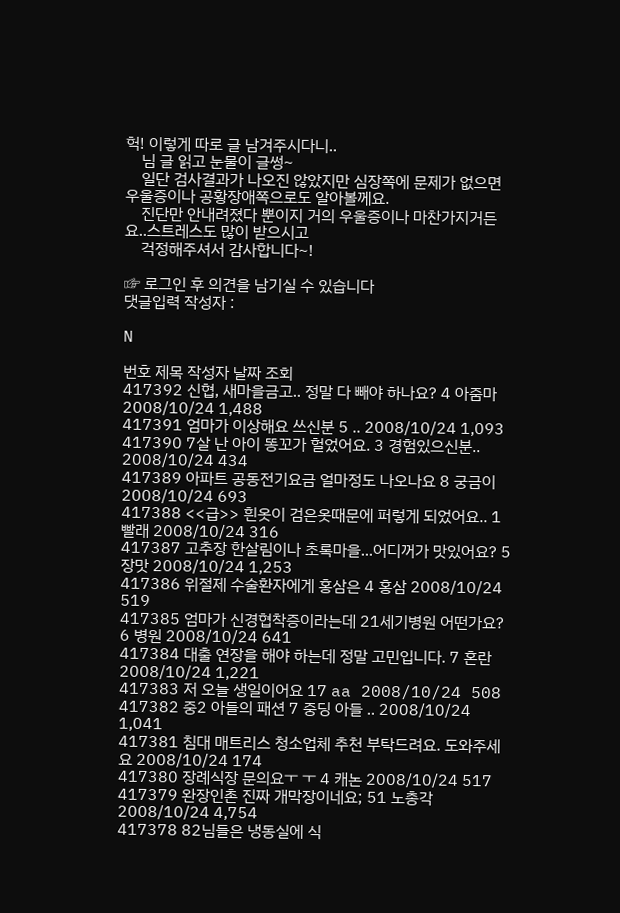헉! 이렇게 따로 글 남겨주시다니..
    님 글 읽고 눈물이 글썽~
    일단 검사결과가 나오진 않았지만 심장쪽에 문제가 없으면 우울증이나 공황장애쪽으로도 알아볼께요.
    진단만 안내려졌다 뿐이지 거의 우울증이나 마찬가지거든요..스트레스도 많이 받으시고
    걱정해주셔서 감사합니다~!

☞ 로그인 후 의견을 남기실 수 있습니다
댓글입력 작성자 :

N

번호 제목 작성자 날짜 조회
417392 신협, 새마을금고.. 정말 다 빼야 하나요? 4 아줌마 2008/10/24 1,488
417391 엄마가 이상해요 쓰신분 5 .. 2008/10/24 1,093
417390 7살 난 아이 똥꼬가 헐었어요. 3 경험있으신분.. 2008/10/24 434
417389 아파트 공동전기요금 얼마정도 나오나요 8 궁금이 2008/10/24 693
417388 <<급>> 흰옷이 검은옷때문에 퍼렇게 되었어요.. 1 빨래 2008/10/24 316
417387 고추장 한살림이나 초록마을...어디꺼가 맛있어요? 5 장맛 2008/10/24 1,253
417386 위절제 수술환자에게 홍삼은 4 홍삼 2008/10/24 519
417385 엄마가 신경협착증이라는데 21세기병원 어떤가요? 6 병원 2008/10/24 641
417384 대출 연장을 해야 하는데 정말 고민입니다. 7 혼란 2008/10/24 1,221
417383 저 오늘 생일이어요 17 aa 2008/10/24 508
417382 중2 아들의 패션 7 중딩 아들 .. 2008/10/24 1,041
417381 침대 매트리스 청소업체 추천 부탁드려요. 도와주세요 2008/10/24 174
417380 장례식장 문의요ㅜ ㅜ 4 캐논 2008/10/24 517
417379 완장인촌 진짜 개막장이네요; 51 노총각 2008/10/24 4,754
417378 82님들은 냉동실에 식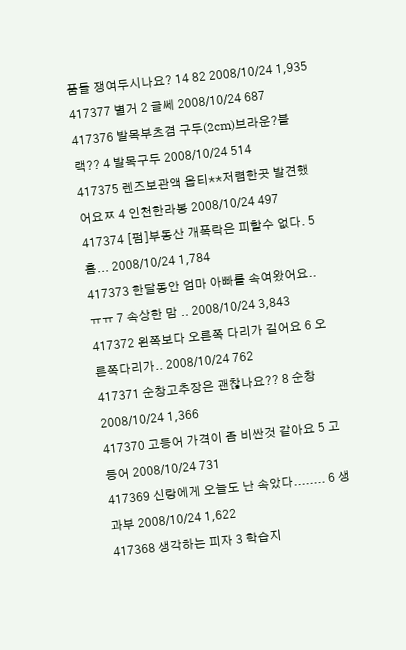품들 쟁여두시나요? 14 82 2008/10/24 1,935
417377 별거 2 글쎄 2008/10/24 687
417376 발목부츠겸 구두(2cm)브라운?블랙?? 4 발목구두 2008/10/24 514
417375 렌즈보관액 옵티**저렴한곳 발견했어요ㅉ 4 인천한라봉 2008/10/24 497
417374 [펌]부동산 개폭락은 피할수 없다. 5 흠... 2008/10/24 1,784
417373 한달동안 엄마 아빠를 속여왔어요.. ㅠㅠ 7 속상한 맘 .. 2008/10/24 3,843
417372 왼쪽보다 오른쪽 다리가 길어요 6 오른쪽다리가.. 2008/10/24 762
417371 순창고추장은 괜찮나요?? 8 순창 2008/10/24 1,366
417370 고등어 가격이 좀 비싼것 같아요 5 고등어 2008/10/24 731
417369 신랑에게 오늘도 난 속았다........ 6 생과부 2008/10/24 1,622
417368 생각하는 피자 3 학습지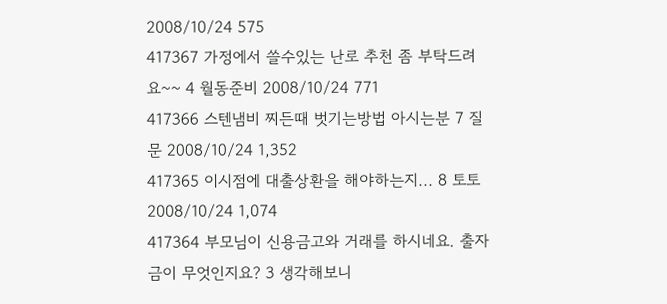2008/10/24 575
417367 가정에서 쓸수있는 난로 추천 좀 부탁드려요~~ 4 월동준비 2008/10/24 771
417366 스텐냄비 찌든때 벗기는방법 아시는분 7 질문 2008/10/24 1,352
417365 이시점에 대출상환을 해야하는지... 8 토토 2008/10/24 1,074
417364 부모님이 신용금고와 거래를 하시네요. 출자금이 무엇인지요? 3 생각해보니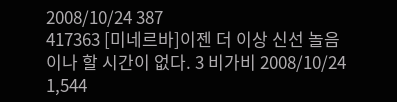2008/10/24 387
417363 [미네르바]이젠 더 이상 신선 놀음이나 할 시간이 없다. 3 비가비 2008/10/24 1,544